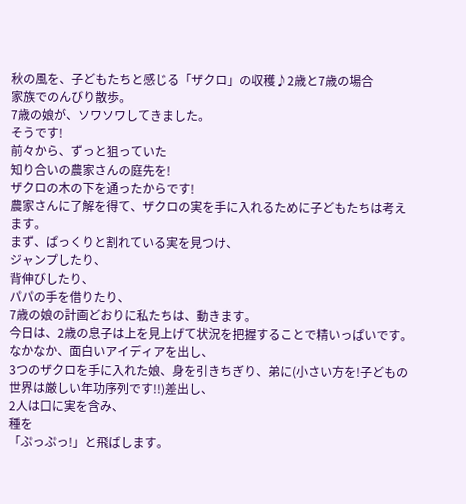秋の風を、子どもたちと感じる「ザクロ」の収穫♪2歳と7歳の場合
家族でのんびり散歩。
7歳の娘が、ソワソワしてきました。
そうです!
前々から、ずっと狙っていた
知り合いの農家さんの庭先を!
ザクロの木の下を通ったからです!
農家さんに了解を得て、ザクロの実を手に入れるために子どもたちは考えます。
まず、ぱっくりと割れている実を見つけ、
ジャンプしたり、
背伸びしたり、
パパの手を借りたり、
7歳の娘の計画どおりに私たちは、動きます。
今日は、2歳の息子は上を見上げて状況を把握することで精いっぱいです。
なかなか、面白いアイディアを出し、
3つのザクロを手に入れた娘、身を引きちぎり、弟に(小さい方を!子どもの世界は厳しい年功序列です!!)差出し、
2人は口に実を含み、
種を
「ぷっぷっ!」と飛ばします。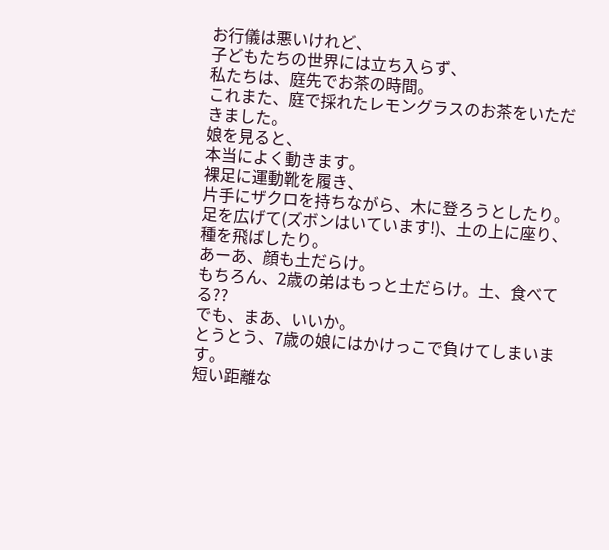お行儀は悪いけれど、
子どもたちの世界には立ち入らず、
私たちは、庭先でお茶の時間。
これまた、庭で採れたレモングラスのお茶をいただきました。
娘を見ると、
本当によく動きます。
裸足に運動靴を履き、
片手にザクロを持ちながら、木に登ろうとしたり。
足を広げて(ズボンはいています!)、土の上に座り、
種を飛ばしたり。
あーあ、顔も土だらけ。
もちろん、2歳の弟はもっと土だらけ。土、食べてる??
でも、まあ、いいか。
とうとう、7歳の娘にはかけっこで負けてしまいます。
短い距離な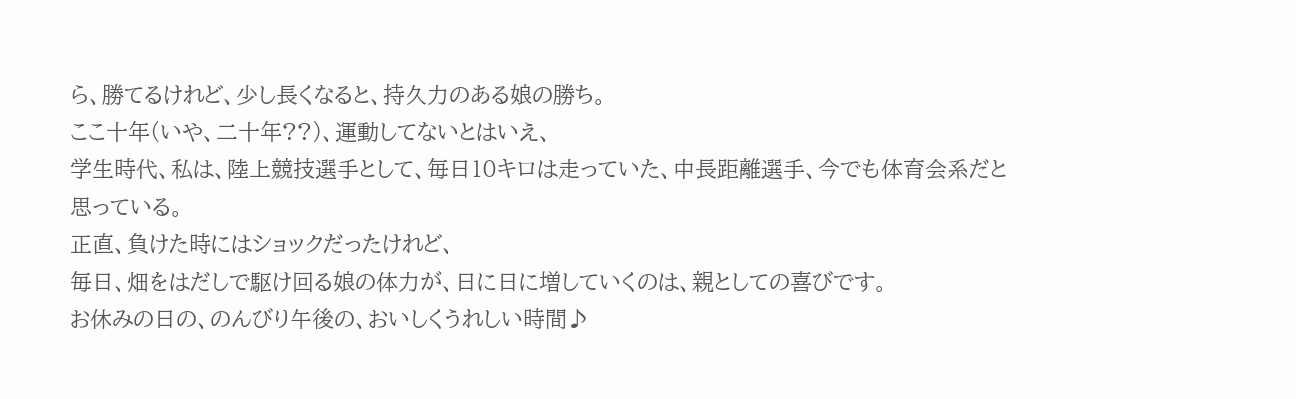ら、勝てるけれど、少し長くなると、持久力のある娘の勝ち。
ここ十年(いや、二十年??)、運動してないとはいえ、
学生時代、私は、陸上競技選手として、毎日10キロは走っていた、中長距離選手、今でも体育会系だと思っている。
正直、負けた時にはショックだったけれど、
毎日、畑をはだしで駆け回る娘の体力が、日に日に増していくのは、親としての喜びです。
お休みの日の、のんびり午後の、おいしくうれしい時間♪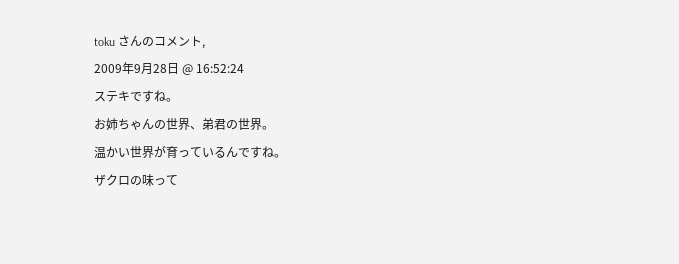toku さんのコメント,
2009年9月28日 @ 16:52:24
ステキですね。
お姉ちゃんの世界、弟君の世界。
温かい世界が育っているんですね。
ザクロの味って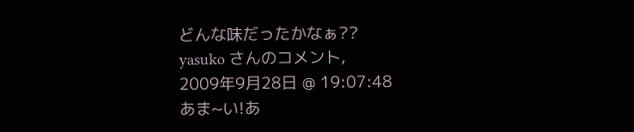どんな味だったかなぁ??
yasuko さんのコメント,
2009年9月28日 @ 19:07:48
あま~い!あ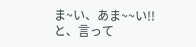ま~い、あま~~い!!
と、言って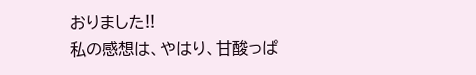おりました!!
私の感想は、やはり、甘酸っぱ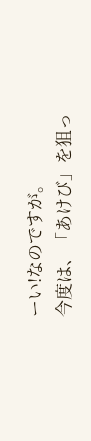ーい!なのですが。
今度は、「あけび」を狙っ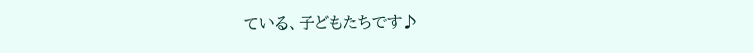ている、子どもたちです♪